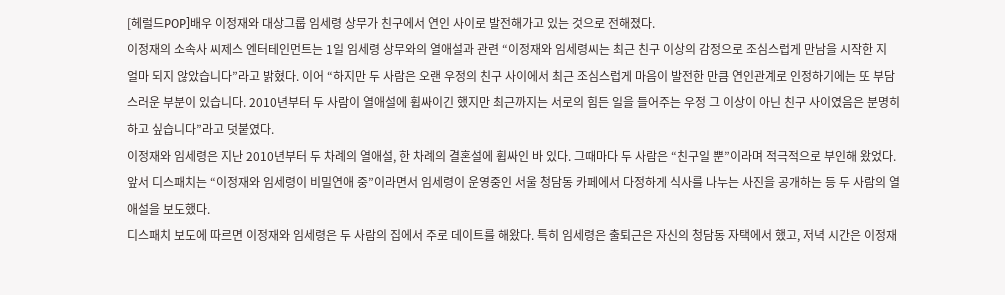[헤럴드POP]배우 이정재와 대상그룹 임세령 상무가 친구에서 연인 사이로 발전해가고 있는 것으로 전해졌다.
이정재의 소속사 씨제스 엔터테인먼트는 1일 임세령 상무와의 열애설과 관련 “이정재와 임세령씨는 최근 친구 이상의 감정으로 조심스럽게 만남을 시작한 지 얼마 되지 않았습니다”라고 밝혔다. 이어 “하지만 두 사람은 오랜 우정의 친구 사이에서 최근 조심스럽게 마음이 발전한 만큼 연인관계로 인정하기에는 또 부담스러운 부분이 있습니다. 2010년부터 두 사람이 열애설에 휩싸이긴 했지만 최근까지는 서로의 힘든 일을 들어주는 우정 그 이상이 아닌 친구 사이였음은 분명히 하고 싶습니다”라고 덧붙였다.
이정재와 임세령은 지난 2010년부터 두 차례의 열애설, 한 차례의 결혼설에 휩싸인 바 있다. 그때마다 두 사람은 “친구일 뿐”이라며 적극적으로 부인해 왔었다.
앞서 디스패치는 “이정재와 임세령이 비밀연애 중”이라면서 임세령이 운영중인 서울 청담동 카페에서 다정하게 식사를 나누는 사진을 공개하는 등 두 사람의 열애설을 보도했다.
디스패치 보도에 따르면 이정재와 임세령은 두 사람의 집에서 주로 데이트를 해왔다. 특히 임세령은 출퇴근은 자신의 청담동 자택에서 했고, 저녁 시간은 이정재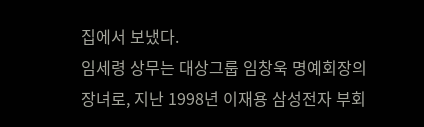집에서 보냈다.
임세령 상무는 대상그룹 임창욱 명예회장의 장녀로, 지난 1998년 이재용 삼성전자 부회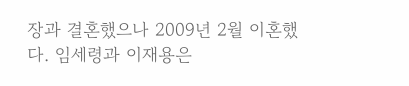장과 결혼했으나 2009년 2월 이혼했다. 임세령과 이재용은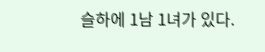슬하에 1남 1녀가 있다.